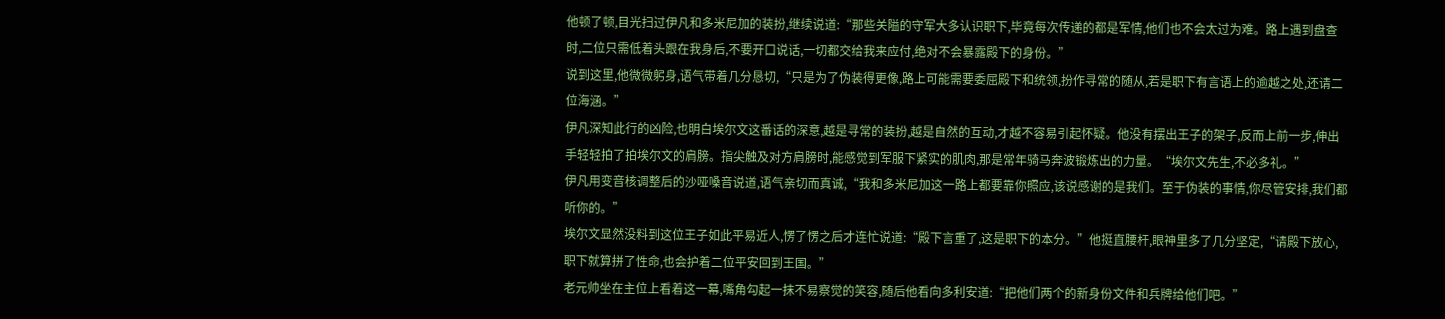他顿了顿,目光扫过伊凡和多米尼加的装扮,继续说道:“那些关隘的守军大多认识职下,毕竟每次传递的都是军情,他们也不会太过为难。路上遇到盘查时,二位只需低着头跟在我身后,不要开口说话,一切都交给我来应付,绝对不会暴露殿下的身份。”
说到这里,他微微躬身,语气带着几分恳切,“只是为了伪装得更像,路上可能需要委屈殿下和统领,扮作寻常的随从,若是职下有言语上的逾越之处,还请二位海涵。”
伊凡深知此行的凶险,也明白埃尔文这番话的深意,越是寻常的装扮,越是自然的互动,才越不容易引起怀疑。他没有摆出王子的架子,反而上前一步,伸出手轻轻拍了拍埃尔文的肩膀。指尖触及对方肩膀时,能感觉到军服下紧实的肌肉,那是常年骑马奔波锻炼出的力量。“埃尔文先生,不必多礼。”
伊凡用变音核调整后的沙哑嗓音说道,语气亲切而真诚,“我和多米尼加这一路上都要靠你照应,该说感谢的是我们。至于伪装的事情,你尽管安排,我们都听你的。”
埃尔文显然没料到这位王子如此平易近人,愣了愣之后才连忙说道:“殿下言重了,这是职下的本分。”他挺直腰杆,眼神里多了几分坚定,“请殿下放心,职下就算拼了性命,也会护着二位平安回到王国。”
老元帅坐在主位上看着这一幕,嘴角勾起一抹不易察觉的笑容,随后他看向多利安道:“把他们两个的新身份文件和兵牌给他们吧。”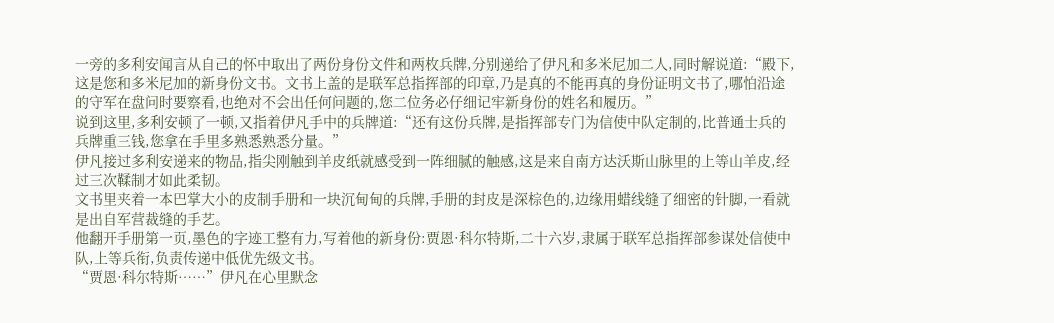一旁的多利安闻言从自己的怀中取出了两份身份文件和两枚兵牌,分别递给了伊凡和多米尼加二人,同时解说道:“殿下,这是您和多米尼加的新身份文书。文书上盖的是联军总指挥部的印章,乃是真的不能再真的身份证明文书了,哪怕沿途的守军在盘问时要察看,也绝对不会出任何问题的,您二位务必仔细记牢新身份的姓名和履历。”
说到这里,多利安顿了一顿,又指着伊凡手中的兵牌道:“还有这份兵牌,是指挥部专门为信使中队定制的,比普通士兵的兵牌重三钱,您拿在手里多熟悉熟悉分量。”
伊凡接过多利安递来的物品,指尖刚触到羊皮纸就感受到一阵细腻的触感,这是来自南方达沃斯山脉里的上等山羊皮,经过三次鞣制才如此柔韧。
文书里夹着一本巴掌大小的皮制手册和一块沉甸甸的兵牌,手册的封皮是深棕色的,边缘用蜡线缝了细密的针脚,一看就是出自军营裁缝的手艺。
他翻开手册第一页,墨色的字迹工整有力,写着他的新身份:贾恩·科尔特斯,二十六岁,隶属于联军总指挥部参谋处信使中队,上等兵衔,负责传递中低优先级文书。
“贾恩·科尔特斯……”伊凡在心里默念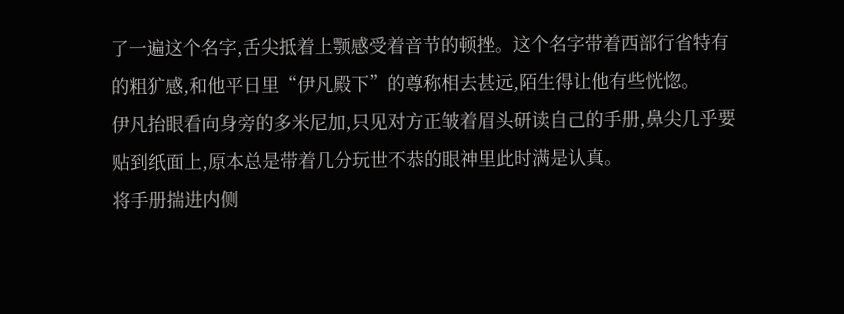了一遍这个名字,舌尖抵着上颚感受着音节的顿挫。这个名字带着西部行省特有的粗犷感,和他平日里“伊凡殿下”的尊称相去甚远,陌生得让他有些恍惚。
伊凡抬眼看向身旁的多米尼加,只见对方正皱着眉头研读自己的手册,鼻尖几乎要贴到纸面上,原本总是带着几分玩世不恭的眼神里此时满是认真。
将手册揣进内侧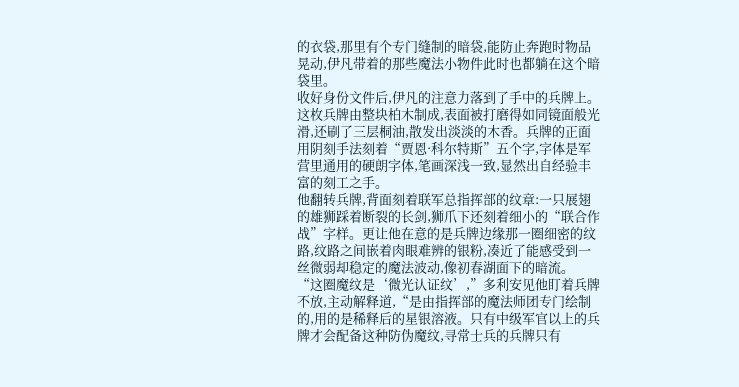的衣袋,那里有个专门缝制的暗袋,能防止奔跑时物品晃动,伊凡带着的那些魔法小物件此时也都躺在这个暗袋里。
收好身份文件后,伊凡的注意力落到了手中的兵牌上。这枚兵牌由整块柏木制成,表面被打磨得如同镜面般光滑,还刷了三层桐油,散发出淡淡的木香。兵牌的正面用阴刻手法刻着“贾恩·科尔特斯”五个字,字体是军营里通用的硬朗字体,笔画深浅一致,显然出自经验丰富的刻工之手。
他翻转兵牌,背面刻着联军总指挥部的纹章:一只展翅的雄狮踩着断裂的长剑,狮爪下还刻着细小的“联合作战”字样。更让他在意的是兵牌边缘那一圈细密的纹路,纹路之间嵌着肉眼难辨的银粉,凑近了能感受到一丝微弱却稳定的魔法波动,像初春湖面下的暗流。
“这圈魔纹是‘微光认证纹’,”多利安见他盯着兵牌不放,主动解释道,“是由指挥部的魔法师团专门绘制的,用的是稀释后的星银溶液。只有中级军官以上的兵牌才会配备这种防伪魔纹,寻常士兵的兵牌只有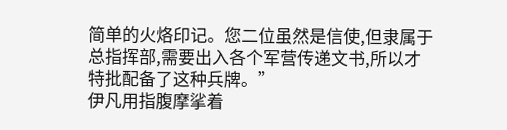简单的火烙印记。您二位虽然是信使,但隶属于总指挥部,需要出入各个军营传递文书,所以才特批配备了这种兵牌。”
伊凡用指腹摩挲着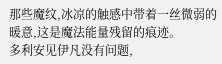那些魔纹,冰凉的触感中带着一丝微弱的暖意,这是魔法能量残留的痕迹。
多利安见伊凡没有问题,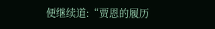便继续道:“贾恩的履历